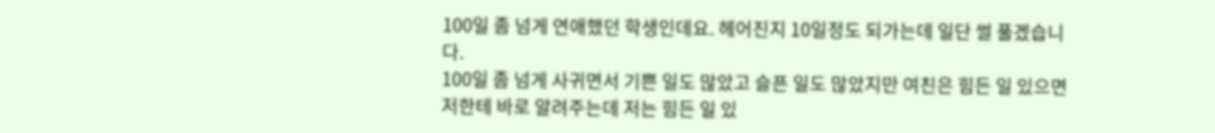100일 좀 넘게 연애했던 학생인데요. 헤어진지 10일정도 되가는데 일단 썰 풀겠습니다.
100일 좀 넘게 사귀면서 기쁜 일도 많았고 슬픈 일도 많았지만 여친은 힘든 일 있으면 저한테 바로 알려주는데 저는 힘든 일 있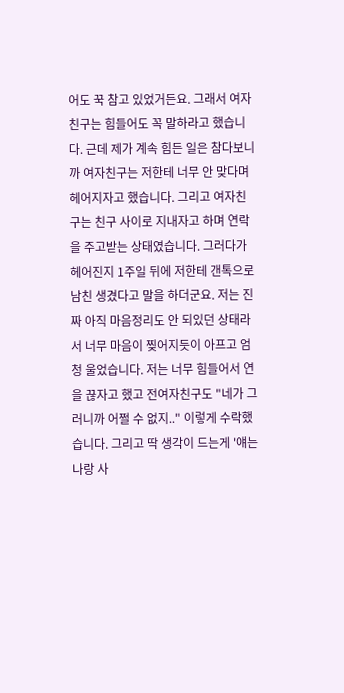어도 꾹 참고 있었거든요. 그래서 여자친구는 힘들어도 꼭 말하라고 했습니다. 근데 제가 계속 힘든 일은 참다보니까 여자친구는 저한테 너무 안 맞다며 헤어지자고 했습니다. 그리고 여자친구는 친구 사이로 지내자고 하며 연락을 주고받는 상태였습니다. 그러다가 헤어진지 1주일 뒤에 저한테 갠톡으로 남친 생겼다고 말을 하더군요. 저는 진짜 아직 마음정리도 안 되있던 상태라서 너무 마음이 찢어지듯이 아프고 엄청 울었습니다. 저는 너무 힘들어서 연을 끊자고 했고 전여자친구도 "네가 그러니까 어쩔 수 없지.." 이렇게 수락했습니다. 그리고 딱 생각이 드는게 '얘는 나랑 사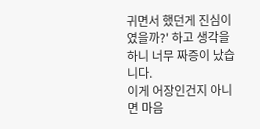귀면서 했던게 진심이였을까?' 하고 생각을 하니 너무 짜증이 났습니다.
이게 어장인건지 아니면 마음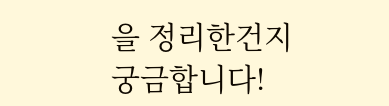을 정리한건지 궁금합니다!